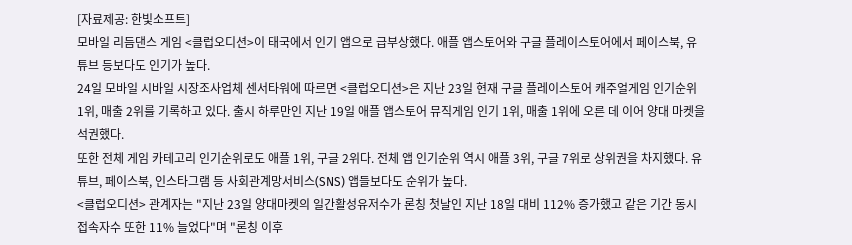[자료제공: 한빛소프트]
모바일 리듬댄스 게임 <클럽오디션>이 태국에서 인기 앱으로 급부상했다. 애플 앱스토어와 구글 플레이스토어에서 페이스북, 유튜브 등보다도 인기가 높다.
24일 모바일 시바일 시장조사업체 센서타워에 따르면 <클럽오디션>은 지난 23일 현재 구글 플레이스토어 캐주얼게임 인기순위 1위, 매출 2위를 기록하고 있다. 출시 하루만인 지난 19일 애플 앱스토어 뮤직게임 인기 1위, 매출 1위에 오른 데 이어 양대 마켓을 석권했다.
또한 전체 게임 카테고리 인기순위로도 애플 1위, 구글 2위다. 전체 앱 인기순위 역시 애플 3위, 구글 7위로 상위권을 차지했다. 유튜브, 페이스북, 인스타그램 등 사회관계망서비스(SNS) 앱들보다도 순위가 높다.
<클럽오디션> 관계자는 "지난 23일 양대마켓의 일간활성유저수가 론칭 첫날인 지난 18일 대비 112% 증가했고 같은 기간 동시접속자수 또한 11% 늘었다"며 "론칭 이후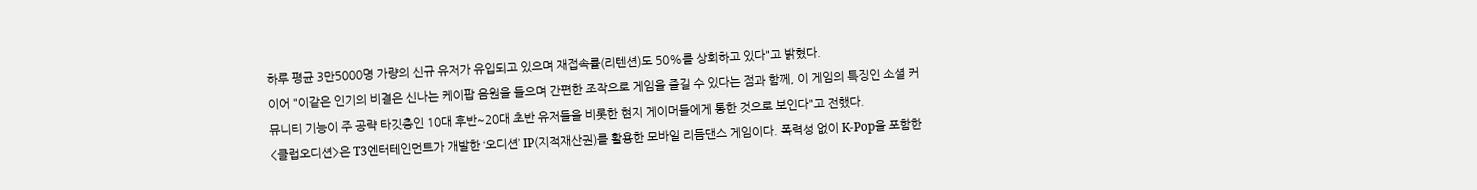하루 평균 3만5000명 가량의 신규 유저가 유입되고 있으며 재접속률(리텐션)도 50%를 상회하고 있다"고 밝혔다.
이어 "이같은 인기의 비결은 신나는 케이팝 음원을 들으며 간편한 조작으로 게임을 즐길 수 있다는 점과 함께, 이 게임의 특징인 소셜 커뮤니티 기능이 주 공략 타깃층인 10대 후반~20대 초반 유저들을 비롯한 현지 게이머들에게 통한 것으로 보인다"고 전했다.
<클럽오디션>은 T3엔터테인먼트가 개발한 ‘오디션’ IP(지적재산권)를 활용한 모바일 리듬댄스 게임이다. 폭력성 없이 K-Pop을 포함한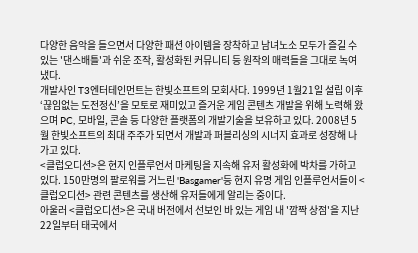다양한 음악을 들으면서 다양한 패션 아이템을 장착하고 남녀노소 모두가 즐길 수 있는 '댄스배틀'과 쉬운 조작, 활성화된 커뮤니티 등 원작의 매력들을 그대로 녹여냈다.
개발사인 T3엔터테인먼트는 한빛소프트의 모회사다. 1999년 1월21일 설립 이후 ‘끊임없는 도전정신’을 모토로 재미있고 즐거운 게임 콘텐츠 개발을 위해 노력해 왔으며 PC, 모바일, 콘솔 등 다양한 플랫폼의 개발기술을 보유하고 있다. 2008년 5월 한빛소프트의 최대 주주가 되면서 개발과 퍼블리싱의 시너지 효과로 성장해 나가고 있다.
<클럽오디션>은 현지 인플루언서 마케팅을 지속해 유저 활성화에 박차를 가하고 있다. 150만명의 팔로워를 거느린 'Basgamer'등 현지 유명 게임 인플루언서들이 <클럽오디션> 관련 콘텐츠를 생산해 유저들에게 알리는 중이다.
아울러 <클럽오디션>은 국내 버전에서 선보인 바 있는 게임 내 '깜짝 상점'을 지난 22일부터 태국에서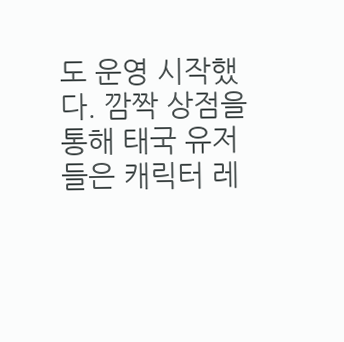도 운영 시작했다. 깜짝 상점을 통해 태국 유저들은 캐릭터 레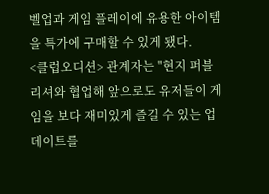벨업과 게임 플레이에 유용한 아이템을 특가에 구매할 수 있게 됐다.
<클럽오디션> 관계자는 "현지 퍼블리셔와 협업해 앞으로도 유저들이 게임을 보다 재미있게 즐길 수 있는 업데이트를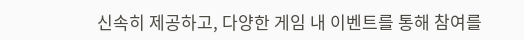신속히 제공하고, 다양한 게임 내 이벤트를 통해 참여를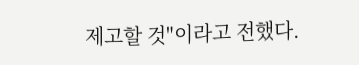제고할 것"이라고 전했다.